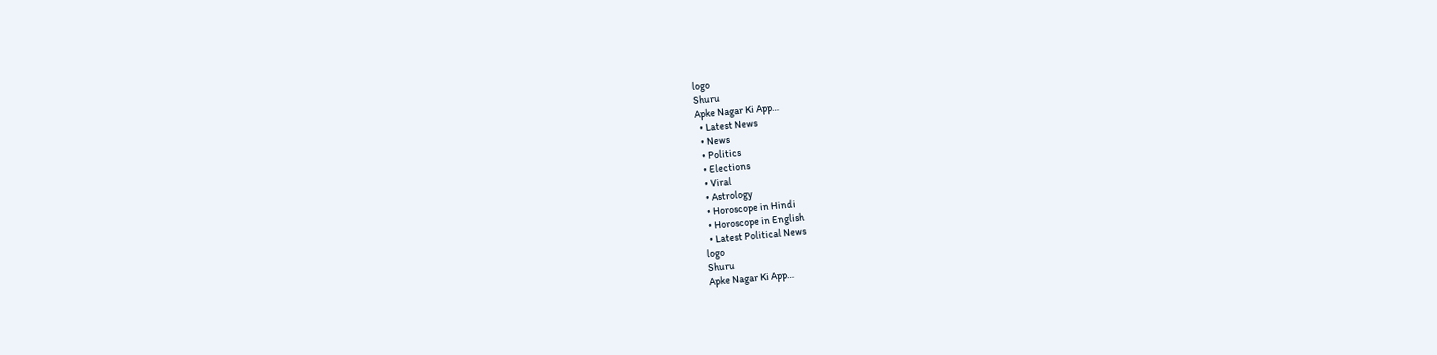logo
Shuru
Apke Nagar Ki App…
  • Latest News
  • News
  • Politics
  • Elections
  • Viral
  • Astrology
  • Horoscope in Hindi
  • Horoscope in English
  • Latest Political News
logo
Shuru
Apke Nagar Ki App…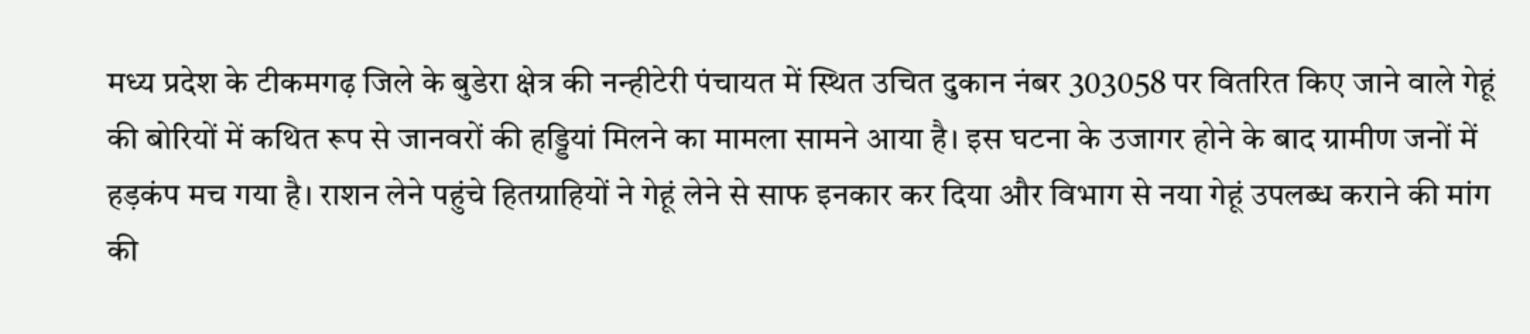मध्य प्रदेश के टीकमगढ़ जिले के बुडेरा क्षेत्र की नन्हीटेरी पंचायत में स्थित उचित दुकान नंबर 303058 पर वितरित किए जाने वाले गेहूं की बोरियों में कथित रूप से जानवरों की हड्डियां मिलने का मामला सामने आया है। इस घटना के उजागर होने के बाद ग्रामीण जनों में हड़कंप मच गया है। राशन लेने पहुंचे हितग्राहियों ने गेहूं लेने से साफ इनकार कर दिया और विभाग से नया गेहूं उपलब्ध कराने की मांग की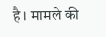है। मामले की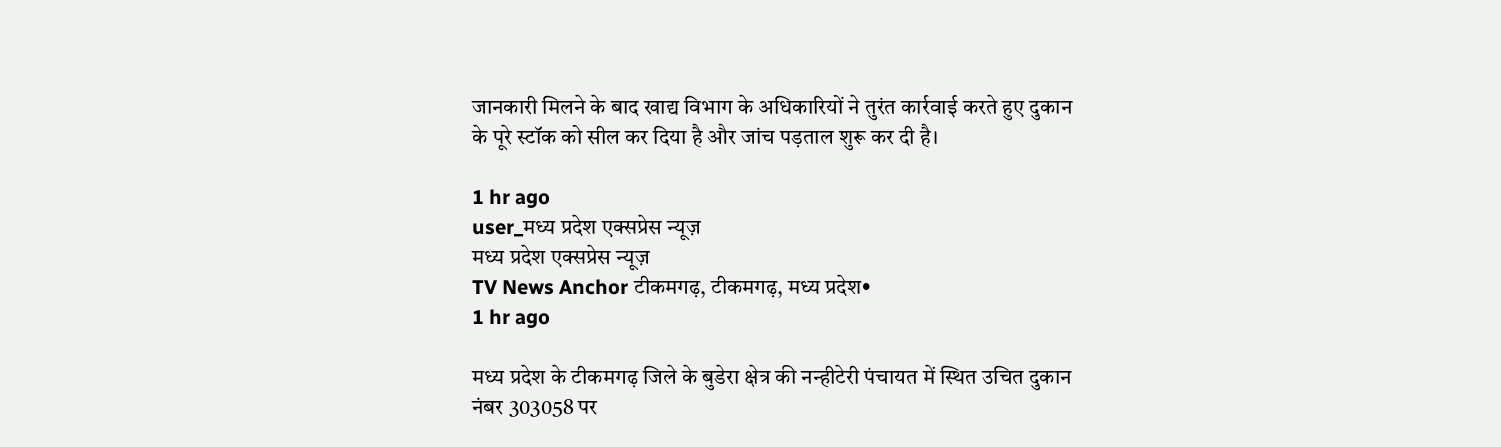जानकारी मिलने के बाद खाद्य विभाग के अधिकारियों ने तुरंत कार्रवाई करते हुए दुकान के पूरे स्टॉक को सील कर दिया है और जांच पड़ताल शुरू कर दी है।

1 hr ago
user_मध्य प्रदेश एक्सप्रेस न्यूज़
मध्य प्रदेश एक्सप्रेस न्यूज़
TV News Anchor टीकमगढ़, टीकमगढ़, मध्य प्रदेश•
1 hr ago

मध्य प्रदेश के टीकमगढ़ जिले के बुडेरा क्षेत्र की नन्हीटेरी पंचायत में स्थित उचित दुकान नंबर 303058 पर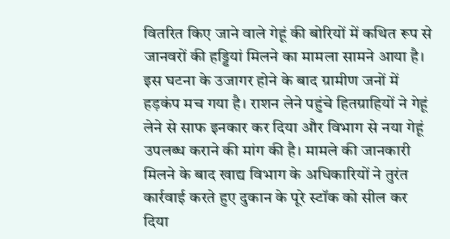वितरित किए जाने वाले गेहूं की बोरियों में कथित रूप से जानवरों की हड्डियां मिलने का मामला सामने आया है। इस घटना के उजागर होने के बाद ग्रामीण जनों में हड़कंप मच गया है। राशन लेने पहुंचे हितग्राहियों ने गेहूं लेने से साफ इनकार कर दिया और विभाग से नया गेहूं उपलब्ध कराने की मांग की है। मामले की जानकारी मिलने के बाद खाद्य विभाग के अधिकारियों ने तुरंत कार्रवाई करते हुए दुकान के पूरे स्टॉक को सील कर दिया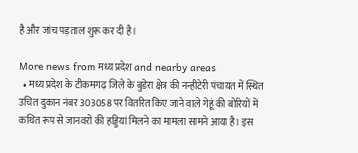है और जांच पड़ताल शुरू कर दी है।

More news from मध्य प्रदेश and nearby areas
  • मध्य प्रदेश के टीकमगढ़ जिले के बुडेरा क्षेत्र की नन्हीटेरी पंचायत में स्थित उचित दुकान नंबर 303058 पर वितरित किए जाने वाले गेहूं की बोरियों में कथित रूप से जानवरों की हड्डियां मिलने का मामला सामने आया है। इस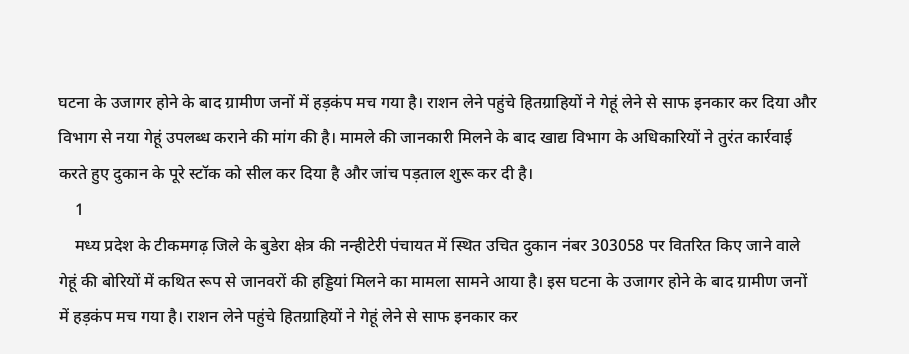घटना के उजागर होने के बाद ग्रामीण जनों में हड़कंप मच गया है। राशन लेने पहुंचे हितग्राहियों ने गेहूं लेने से साफ इनकार कर दिया और विभाग से नया गेहूं उपलब्ध कराने की मांग की है। मामले की जानकारी मिलने के बाद खाद्य विभाग के अधिकारियों ने तुरंत कार्रवाई करते हुए दुकान के पूरे स्टॉक को सील कर दिया है और जांच पड़ताल शुरू कर दी है।
    1
    मध्य प्रदेश के टीकमगढ़ जिले के बुडेरा क्षेत्र की नन्हीटेरी पंचायत में स्थित उचित दुकान नंबर 303058 पर वितरित किए जाने वाले गेहूं की बोरियों में कथित रूप से जानवरों की हड्डियां मिलने का मामला सामने आया है। इस घटना के उजागर होने के बाद ग्रामीण जनों में हड़कंप मच गया है। राशन लेने पहुंचे हितग्राहियों ने गेहूं लेने से साफ इनकार कर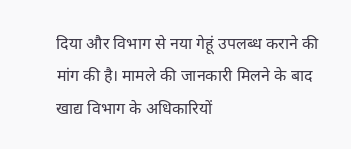दिया और विभाग से नया गेहूं उपलब्ध कराने की मांग की है। मामले की जानकारी मिलने के बाद खाद्य विभाग के अधिकारियों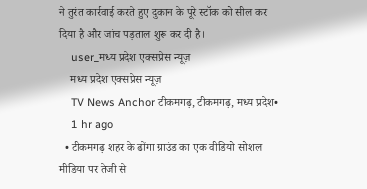ने तुरंत कार्रवाई करते हुए दुकान के पूरे स्टॉक को सील कर दिया है और जांच पड़ताल शुरू कर दी है।
    user_मध्य प्रदेश एक्सप्रेस न्यूज़
    मध्य प्रदेश एक्सप्रेस न्यूज़
    TV News Anchor टीकमगढ़, टीकमगढ़, मध्य प्रदेश•
    1 hr ago
  • टीकमगढ़ शहर के ढोंगा ग्राउंड का एक वीडियो सोशल मीडिया पर तेजी से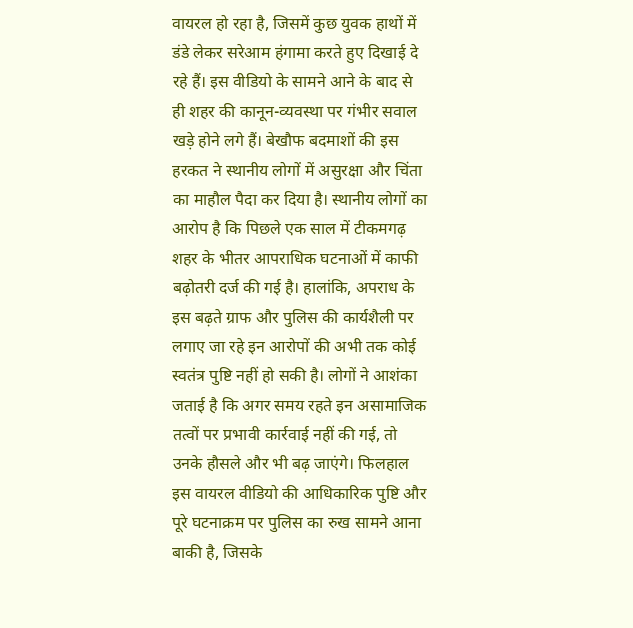वायरल हो रहा है, जिसमें कुछ युवक हाथों में डंडे लेकर सरेआम हंगामा करते हुए दिखाई दे रहे हैं। इस वीडियो के सामने आने के बाद से ही शहर की कानून-व्यवस्था पर गंभीर सवाल खड़े होने लगे हैं। बेखौफ बदमाशों की इस हरकत ने स्थानीय लोगों में असुरक्षा और चिंता का माहौल पैदा कर दिया है। स्थानीय लोगों का आरोप है कि पिछले एक साल में टीकमगढ़ शहर के भीतर आपराधिक घटनाओं में काफी बढ़ोतरी दर्ज की गई है। हालांकि, अपराध के इस बढ़ते ग्राफ और पुलिस की कार्यशैली पर लगाए जा रहे इन आरोपों की अभी तक कोई स्वतंत्र पुष्टि नहीं हो सकी है। लोगों ने आशंका जताई है कि अगर समय रहते इन असामाजिक तत्वों पर प्रभावी कार्रवाई नहीं की गई, तो उनके हौसले और भी बढ़ जाएंगे। फिलहाल इस वायरल वीडियो की आधिकारिक पुष्टि और पूरे घटनाक्रम पर पुलिस का रुख सामने आना बाकी है, जिसके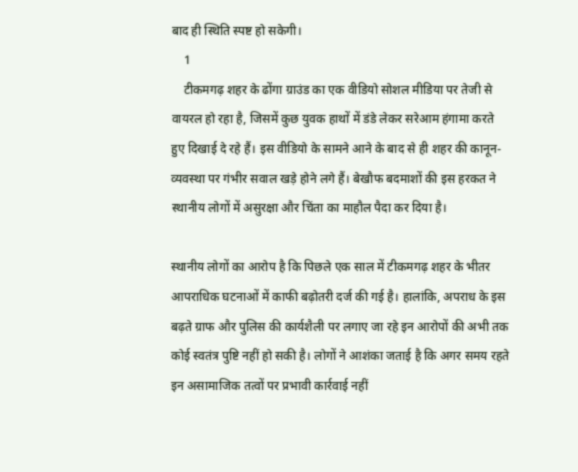बाद ही स्थिति स्पष्ट हो सकेगी।
    1
    टीकमगढ़ शहर के ढोंगा ग्राउंड का एक वीडियो सोशल मीडिया पर तेजी से वायरल हो रहा है, जिसमें कुछ युवक हाथों में डंडे लेकर सरेआम हंगामा करते हुए दिखाई दे रहे हैं। इस वीडियो के सामने आने के बाद से ही शहर की कानून-व्यवस्था पर गंभीर सवाल खड़े होने लगे हैं। बेखौफ बदमाशों की इस हरकत ने स्थानीय लोगों में असुरक्षा और चिंता का माहौल पैदा कर दिया है।

स्थानीय लोगों का आरोप है कि पिछले एक साल में टीकमगढ़ शहर के भीतर आपराधिक घटनाओं में काफी बढ़ोतरी दर्ज की गई है। हालांकि, अपराध के इस बढ़ते ग्राफ और पुलिस की कार्यशैली पर लगाए जा रहे इन आरोपों की अभी तक कोई स्वतंत्र पुष्टि नहीं हो सकी है। लोगों ने आशंका जताई है कि अगर समय रहते इन असामाजिक तत्वों पर प्रभावी कार्रवाई नहीं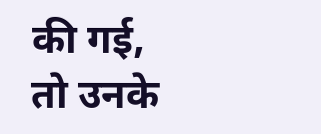की गई, तो उनके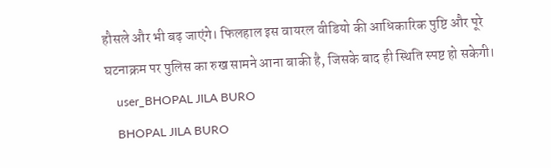हौसले और भी बढ़ जाएंगे। फिलहाल इस वायरल वीडियो की आधिकारिक पुष्टि और पूरे घटनाक्रम पर पुलिस का रुख सामने आना बाकी है, जिसके बाद ही स्थिति स्पष्ट हो सकेगी।
    user_BHOPAL JILA BURO
    BHOPAL JILA BURO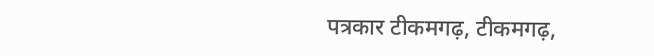पत्रकार टीकमगढ़, टीकमगढ़,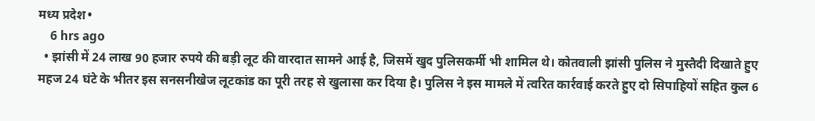मध्य प्रदेश•
    6 hrs ago
  • झांसी में 24 लाख 90 हजार रुपये की बड़ी लूट की वारदात सामने आई है, जिसमें खुद पुलिसकर्मी भी शामिल थे। कोतवाली झांसी पुलिस ने मुस्तैदी दिखाते हुए महज 24 घंटे के भीतर इस सनसनीखेज लूटकांड का पूरी तरह से खुलासा कर दिया है। पुलिस ने इस मामले में त्वरित कार्रवाई करते हुए दो सिपाहियों सहित कुल 6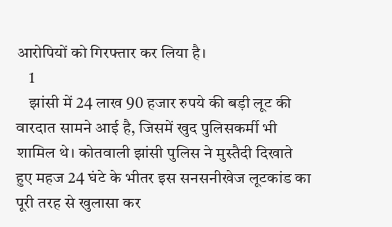आरोपियों को गिरफ्तार कर लिया है।
    1
    झांसी में 24 लाख 90 हजार रुपये की बड़ी लूट की वारदात सामने आई है, जिसमें खुद पुलिसकर्मी भी शामिल थे। कोतवाली झांसी पुलिस ने मुस्तैदी दिखाते हुए महज 24 घंटे के भीतर इस सनसनीखेज लूटकांड का पूरी तरह से खुलासा कर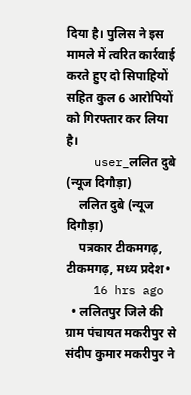दिया है। पुलिस ने इस मामले में त्वरित कार्रवाई करते हुए दो सिपाहियों सहित कुल 6 आरोपियों को गिरफ्तार कर लिया है।
    user_ललित दुबे (न्यूज दिगौड़ा)
    ललित दुबे (न्यूज दिगौड़ा)
    पत्रकार टीकमगढ़, टीकमगढ़, मध्य प्रदेश•
    16 hrs ago
  • ललितपुर जिले की ग्राम पंचायत मकरीपुर से संदीप कुमार मकरीपुर ने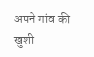अपने गांव की खुशी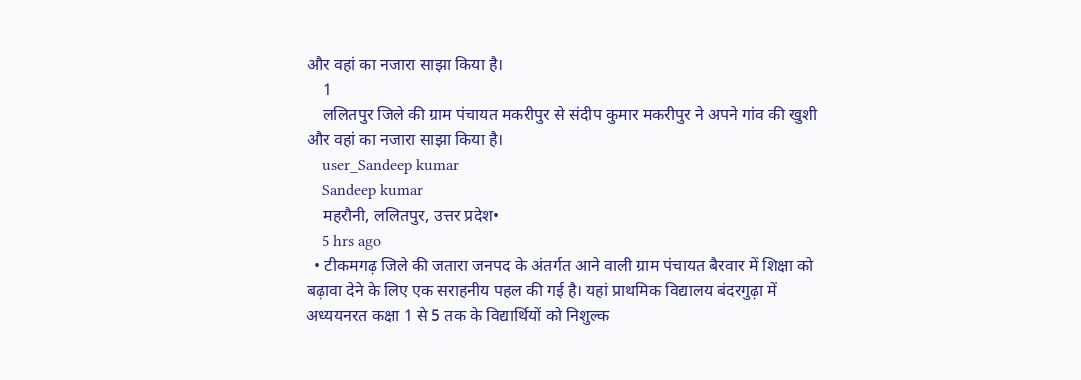और वहां का नजारा साझा किया है।
    1
    ललितपुर जिले की ग्राम पंचायत मकरीपुर से संदीप कुमार मकरीपुर ने अपने गांव की खुशी और वहां का नजारा साझा किया है।
    user_Sandeep kumar
    Sandeep kumar
    महरौनी, ललितपुर, उत्तर प्रदेश•
    5 hrs ago
  • टीकमगढ़ जिले की जतारा जनपद के अंतर्गत आने वाली ग्राम पंचायत बैरवार में शिक्षा को बढ़ावा देने के लिए एक सराहनीय पहल की गई है। यहां प्राथमिक विद्यालय बंदरगुढ़ा में अध्ययनरत कक्षा 1 से 5 तक के विद्यार्थियों को निशुल्क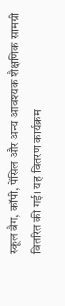स्कूल बैग, कॉपी, पेंसिल और अन्य आवश्यक शैक्षणिक सामग्री वितरित की गई। यह वितरण कार्यक्रम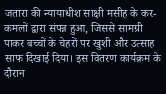जतारा की न्यायाधीश साक्षी मसीह के कर-कमलों द्वारा संपन्न हुआ, जिससे सामग्री पाकर बच्चों के चेहरों पर खुशी और उत्साह साफ दिखाई दिया। इस वितरण कार्यक्रम के दौरान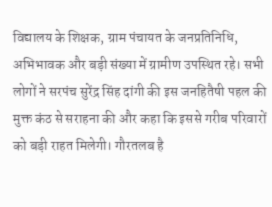विद्यालय के शिक्षक, ग्राम पंचायत के जनप्रतिनिधि, अभिभावक और बड़ी संख्या में ग्रामीण उपस्थित रहे। सभी लोगों ने सरपंच सुरेंद्र सिंह दांगी की इस जनहितैषी पहल की मुक्त कंठ से सराहना की और कहा कि इससे गरीब परिवारों को बड़ी राहत मिलेगी। गौरतलब है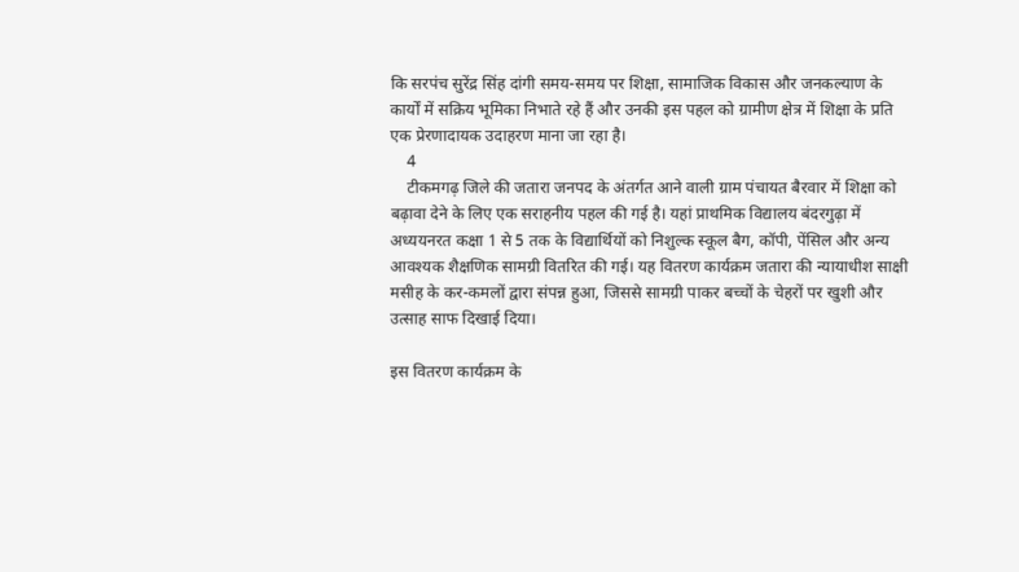कि सरपंच सुरेंद्र सिंह दांगी समय-समय पर शिक्षा, सामाजिक विकास और जनकल्याण के कार्यों में सक्रिय भूमिका निभाते रहे हैं और उनकी इस पहल को ग्रामीण क्षेत्र में शिक्षा के प्रति एक प्रेरणादायक उदाहरण माना जा रहा है।
    4
    टीकमगढ़ जिले की जतारा जनपद के अंतर्गत आने वाली ग्राम पंचायत बैरवार में शिक्षा को बढ़ावा देने के लिए एक सराहनीय पहल की गई है। यहां प्राथमिक विद्यालय बंदरगुढ़ा में अध्ययनरत कक्षा 1 से 5 तक के विद्यार्थियों को निशुल्क स्कूल बैग, कॉपी, पेंसिल और अन्य आवश्यक शैक्षणिक सामग्री वितरित की गई। यह वितरण कार्यक्रम जतारा की न्यायाधीश साक्षी मसीह के कर-कमलों द्वारा संपन्न हुआ, जिससे सामग्री पाकर बच्चों के चेहरों पर खुशी और उत्साह साफ दिखाई दिया।

इस वितरण कार्यक्रम के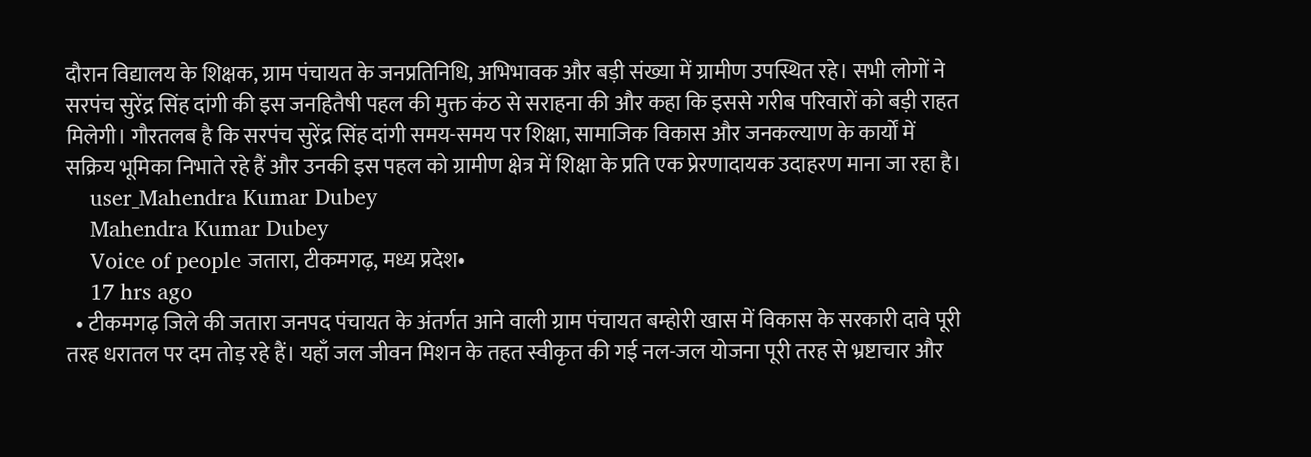दौरान विद्यालय के शिक्षक, ग्राम पंचायत के जनप्रतिनिधि, अभिभावक और बड़ी संख्या में ग्रामीण उपस्थित रहे। सभी लोगों ने सरपंच सुरेंद्र सिंह दांगी की इस जनहितैषी पहल की मुक्त कंठ से सराहना की और कहा कि इससे गरीब परिवारों को बड़ी राहत मिलेगी। गौरतलब है कि सरपंच सुरेंद्र सिंह दांगी समय-समय पर शिक्षा, सामाजिक विकास और जनकल्याण के कार्यों में सक्रिय भूमिका निभाते रहे हैं और उनकी इस पहल को ग्रामीण क्षेत्र में शिक्षा के प्रति एक प्रेरणादायक उदाहरण माना जा रहा है।
    user_Mahendra Kumar Dubey
    Mahendra Kumar Dubey
    Voice of people जतारा, टीकमगढ़, मध्य प्रदेश•
    17 hrs ago
  • टीकमगढ़ जिले की जतारा जनपद पंचायत के अंतर्गत आने वाली ग्राम पंचायत बम्होरी खास में विकास के सरकारी दावे पूरी तरह धरातल पर दम तोड़ रहे हैं। यहाँ जल जीवन मिशन के तहत स्वीकृत की गई नल-जल योजना पूरी तरह से भ्रष्टाचार और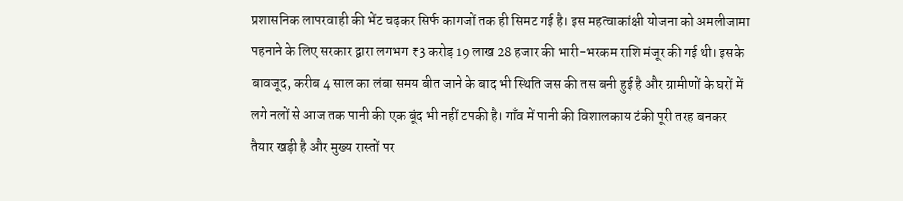प्रशासनिक लापरवाही की भेंट चढ़कर सिर्फ कागजों तक ही सिमट गई है। इस महत्वाकांक्षी योजना को अमलीजामा पहनाने के लिए सरकार द्वारा लगभग ₹3 करोड़ 19 लाख 28 हजार की भारी-भरकम राशि मंजूर की गई थी। इसके बावजूद, करीब 4 साल का लंबा समय बीत जाने के बाद भी स्थिति जस की तस बनी हुई है और ग्रामीणों के घरों में लगे नलों से आज तक पानी की एक बूंद भी नहीं टपकी है। गाँव में पानी की विशालकाय टंकी पूरी तरह बनकर तैयार खड़ी है और मुख्य रास्तों पर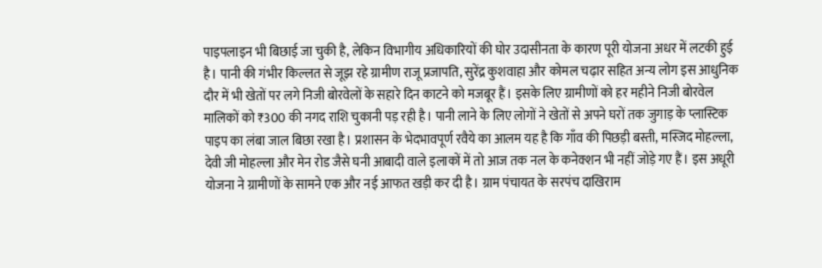पाइपलाइन भी बिछाई जा चुकी है, लेकिन विभागीय अधिकारियों की घोर उदासीनता के कारण पूरी योजना अधर में लटकी हुई है। पानी की गंभीर किल्लत से जूझ रहे ग्रामीण राजू प्रजापति, सुरेंद्र कुशवाहा और कोमल चढ़ार सहित अन्य लोग इस आधुनिक दौर में भी खेतों पर लगे निजी बोरवेलों के सहारे दिन काटने को मजबूर हैं। इसके लिए ग्रामीणों को हर महीने निजी बोरवेल मालिकों को ₹300 की नगद राशि चुकानी पड़ रही है। पानी लाने के लिए लोगों ने खेतों से अपने घरों तक जुगाड़ के प्लास्टिक पाइप का लंबा जाल बिछा रखा है। प्रशासन के भेदभावपूर्ण रवैये का आलम यह है कि गाँव की पिछड़ी बस्ती, मस्जिद मोहल्ला, देवी जी मोहल्ला और मेन रोड जैसे घनी आबादी वाले इलाकों में तो आज तक नल के कनेक्शन भी नहीं जोड़े गए हैं। इस अधूरी योजना ने ग्रामीणों के सामने एक और नई आफत खड़ी कर दी है। ग्राम पंचायत के सरपंच दाखिराम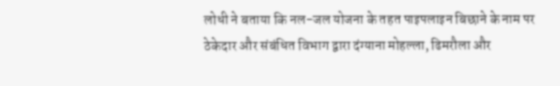लोधी ने बताया कि नल-जल योजना के तहत पाइपलाइन बिछाने के नाम पर ठेकेदार और संबंधित विभाग द्वारा दंग्याना मोहल्ला, ढिमरौला और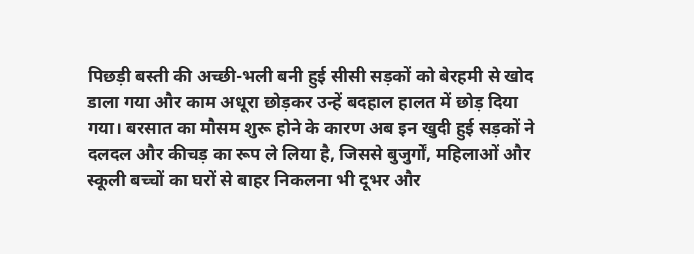पिछड़ी बस्ती की अच्छी-भली बनी हुई सीसी सड़कों को बेरहमी से खोद डाला गया और काम अधूरा छोड़कर उन्हें बदहाल हालत में छोड़ दिया गया। बरसात का मौसम शुरू होने के कारण अब इन खुदी हुई सड़कों ने दलदल और कीचड़ का रूप ले लिया है, जिससे बुजुर्गों, महिलाओं और स्कूली बच्चों का घरों से बाहर निकलना भी दूभर और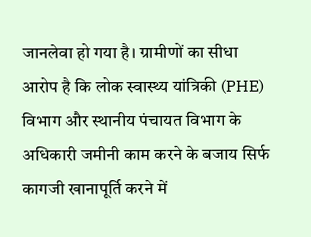जानलेवा हो गया है। ग्रामीणों का सीधा आरोप है कि लोक स्वास्थ्य यांत्रिकी (PHE) विभाग और स्थानीय पंचायत विभाग के अधिकारी जमीनी काम करने के बजाय सिर्फ कागजी खानापूर्ति करने में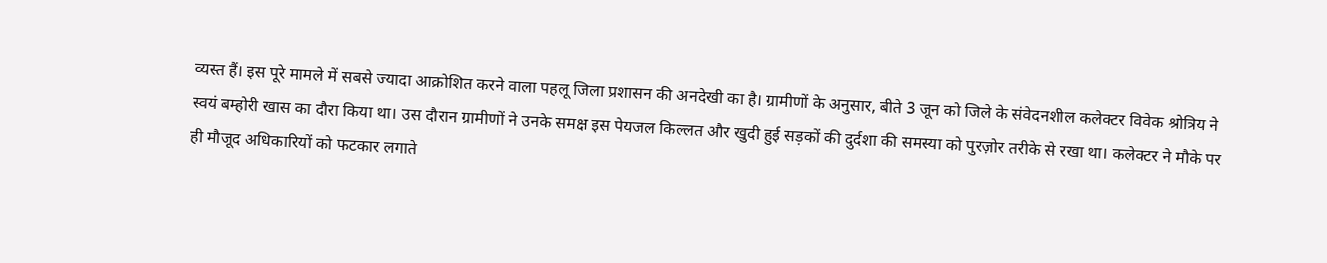व्यस्त हैं। इस पूरे मामले में सबसे ज्यादा आक्रोशित करने वाला पहलू जिला प्रशासन की अनदेखी का है। ग्रामीणों के अनुसार, बीते 3 जून को जिले के संवेदनशील कलेक्टर विवेक श्रोत्रिय ने स्वयं बम्होरी खास का दौरा किया था। उस दौरान ग्रामीणों ने उनके समक्ष इस पेयजल किल्लत और खुदी हुई सड़कों की दुर्दशा की समस्या को पुरज़ोर तरीके से रखा था। कलेक्टर ने मौके पर ही मौजूद अधिकारियों को फटकार लगाते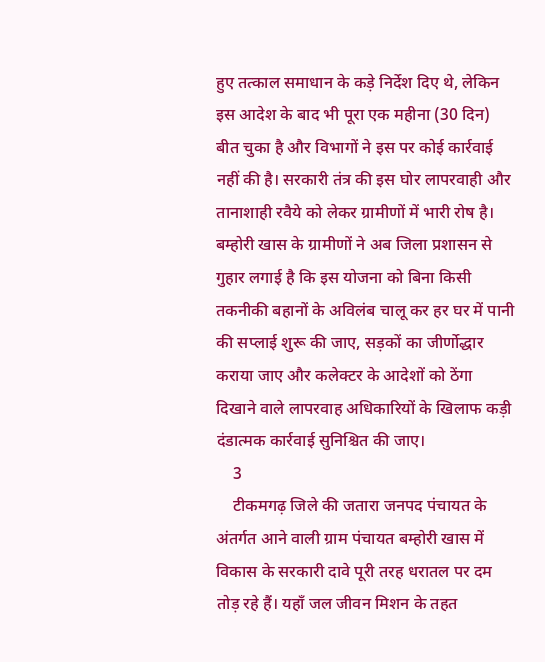हुए तत्काल समाधान के कड़े निर्देश दिए थे, लेकिन इस आदेश के बाद भी पूरा एक महीना (30 दिन) बीत चुका है और विभागों ने इस पर कोई कार्रवाई नहीं की है। सरकारी तंत्र की इस घोर लापरवाही और तानाशाही रवैये को लेकर ग्रामीणों में भारी रोष है। बम्होरी खास के ग्रामीणों ने अब जिला प्रशासन से गुहार लगाई है कि इस योजना को बिना किसी तकनीकी बहानों के अविलंब चालू कर हर घर में पानी की सप्लाई शुरू की जाए, सड़कों का जीर्णोद्धार कराया जाए और कलेक्टर के आदेशों को ठेंगा दिखाने वाले लापरवाह अधिकारियों के खिलाफ कड़ी दंडात्मक कार्रवाई सुनिश्चित की जाए।
    3
    टीकमगढ़ जिले की जतारा जनपद पंचायत के अंतर्गत आने वाली ग्राम पंचायत बम्होरी खास में विकास के सरकारी दावे पूरी तरह धरातल पर दम तोड़ रहे हैं। यहाँ जल जीवन मिशन के तहत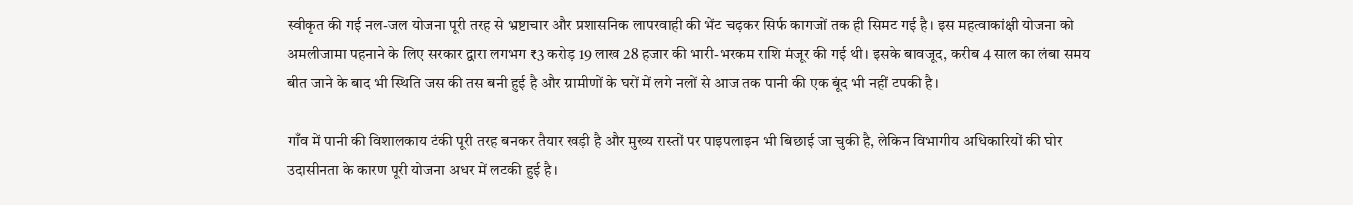स्वीकृत की गई नल-जल योजना पूरी तरह से भ्रष्टाचार और प्रशासनिक लापरवाही की भेंट चढ़कर सिर्फ कागजों तक ही सिमट गई है। इस महत्वाकांक्षी योजना को अमलीजामा पहनाने के लिए सरकार द्वारा लगभग ₹3 करोड़ 19 लाख 28 हजार की भारी-भरकम राशि मंजूर की गई थी। इसके बावजूद, करीब 4 साल का लंबा समय बीत जाने के बाद भी स्थिति जस की तस बनी हुई है और ग्रामीणों के घरों में लगे नलों से आज तक पानी की एक बूंद भी नहीं टपकी है।

गाँव में पानी की विशालकाय टंकी पूरी तरह बनकर तैयार खड़ी है और मुख्य रास्तों पर पाइपलाइन भी बिछाई जा चुकी है, लेकिन विभागीय अधिकारियों की घोर उदासीनता के कारण पूरी योजना अधर में लटकी हुई है।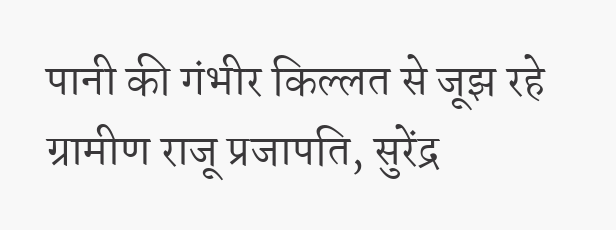पानी की गंभीर किल्लत से जूझ रहे ग्रामीण राजू प्रजापति, सुरेंद्र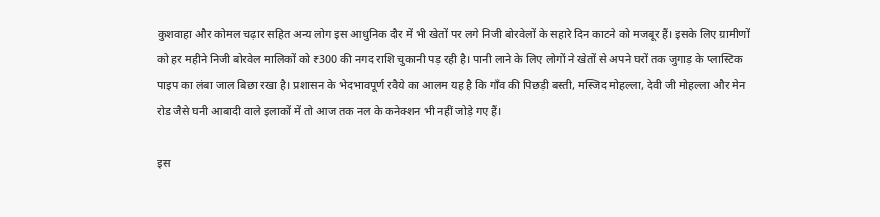कुशवाहा और कोमल चढ़ार सहित अन्य लोग इस आधुनिक दौर में भी खेतों पर लगे निजी बोरवेलों के सहारे दिन काटने को मजबूर हैं। इसके लिए ग्रामीणों को हर महीने निजी बोरवेल मालिकों को ₹300 की नगद राशि चुकानी पड़ रही है। पानी लाने के लिए लोगों ने खेतों से अपने घरों तक जुगाड़ के प्लास्टिक पाइप का लंबा जाल बिछा रखा है। प्रशासन के भेदभावपूर्ण रवैये का आलम यह है कि गाँव की पिछड़ी बस्ती, मस्जिद मोहल्ला, देवी जी मोहल्ला और मेन रोड जैसे घनी आबादी वाले इलाकों में तो आज तक नल के कनेक्शन भी नहीं जोड़े गए हैं।

इस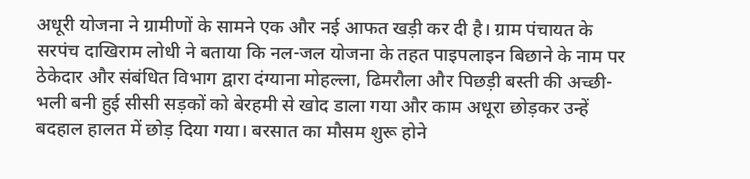अधूरी योजना ने ग्रामीणों के सामने एक और नई आफत खड़ी कर दी है। ग्राम पंचायत के सरपंच दाखिराम लोधी ने बताया कि नल-जल योजना के तहत पाइपलाइन बिछाने के नाम पर ठेकेदार और संबंधित विभाग द्वारा दंग्याना मोहल्ला, ढिमरौला और पिछड़ी बस्ती की अच्छी-भली बनी हुई सीसी सड़कों को बेरहमी से खोद डाला गया और काम अधूरा छोड़कर उन्हें बदहाल हालत में छोड़ दिया गया। बरसात का मौसम शुरू होने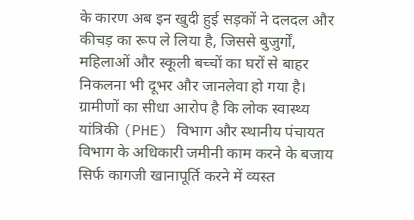के कारण अब इन खुदी हुई सड़कों ने दलदल और कीचड़ का रूप ले लिया है, जिससे बुजुर्गों, महिलाओं और स्कूली बच्चों का घरों से बाहर निकलना भी दूभर और जानलेवा हो गया है। ग्रामीणों का सीधा आरोप है कि लोक स्वास्थ्य यांत्रिकी (PHE) विभाग और स्थानीय पंचायत विभाग के अधिकारी जमीनी काम करने के बजाय सिर्फ कागजी खानापूर्ति करने में व्यस्त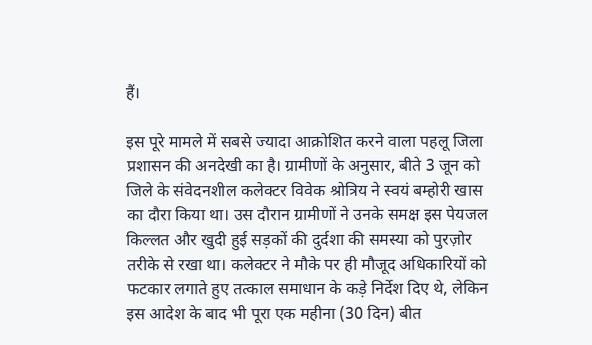हैं।

इस पूरे मामले में सबसे ज्यादा आक्रोशित करने वाला पहलू जिला प्रशासन की अनदेखी का है। ग्रामीणों के अनुसार, बीते 3 जून को जिले के संवेदनशील कलेक्टर विवेक श्रोत्रिय ने स्वयं बम्होरी खास का दौरा किया था। उस दौरान ग्रामीणों ने उनके समक्ष इस पेयजल किल्लत और खुदी हुई सड़कों की दुर्दशा की समस्या को पुरज़ोर तरीके से रखा था। कलेक्टर ने मौके पर ही मौजूद अधिकारियों को फटकार लगाते हुए तत्काल समाधान के कड़े निर्देश दिए थे, लेकिन इस आदेश के बाद भी पूरा एक महीना (30 दिन) बीत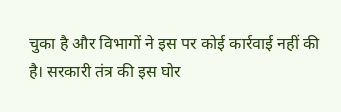चुका है और विभागों ने इस पर कोई कार्रवाई नहीं की है। सरकारी तंत्र की इस घोर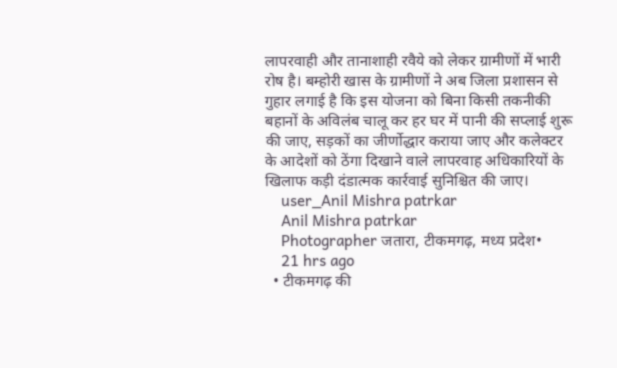लापरवाही और तानाशाही रवैये को लेकर ग्रामीणों में भारी रोष है। बम्होरी खास के ग्रामीणों ने अब जिला प्रशासन से गुहार लगाई है कि इस योजना को बिना किसी तकनीकी बहानों के अविलंब चालू कर हर घर में पानी की सप्लाई शुरू की जाए, सड़कों का जीर्णोद्धार कराया जाए और कलेक्टर के आदेशों को ठेंगा दिखाने वाले लापरवाह अधिकारियों के खिलाफ कड़ी दंडात्मक कार्रवाई सुनिश्चित की जाए।
    user_Anil Mishra patrkar
    Anil Mishra patrkar
    Photographer जतारा, टीकमगढ़, मध्य प्रदेश•
    21 hrs ago
  • टीकमगढ़ की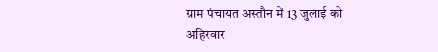ग्राम पंचायत अस्तौन में 13 जुलाई को अहिरवार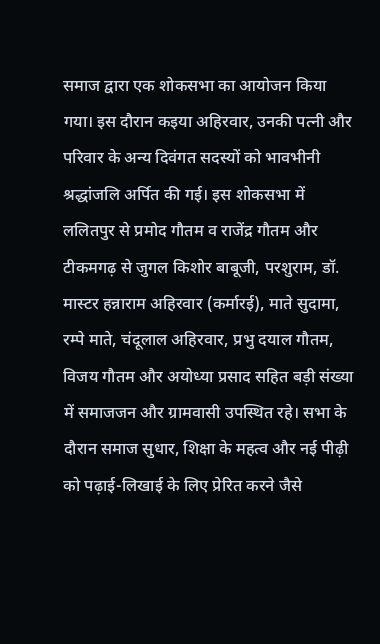समाज द्वारा एक शोकसभा का आयोजन किया गया। इस दौरान कइया अहिरवार, उनकी पत्नी और परिवार के अन्य दिवंगत सदस्यों को भावभीनी श्रद्धांजलि अर्पित की गई। इस शोकसभा में ललितपुर से प्रमोद गौतम व राजेंद्र गौतम और टीकमगढ़ से जुगल किशोर बाबूजी, परशुराम, डॉ. मास्टर हन्नाराम अहिरवार (कर्मारई), माते सुदामा, रम्पे माते, चंदूलाल अहिरवार, प्रभु दयाल गौतम, विजय गौतम और अयोध्या प्रसाद सहित बड़ी संख्या में समाजजन और ग्रामवासी उपस्थित रहे। सभा के दौरान समाज सुधार, शिक्षा के महत्व और नई पीढ़ी को पढ़ाई-लिखाई के लिए प्रेरित करने जैसे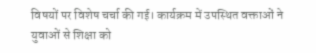विषयों पर विशेष चर्चा की गई। कार्यक्रम में उपस्थित वक्ताओं ने युवाओं से शिक्षा को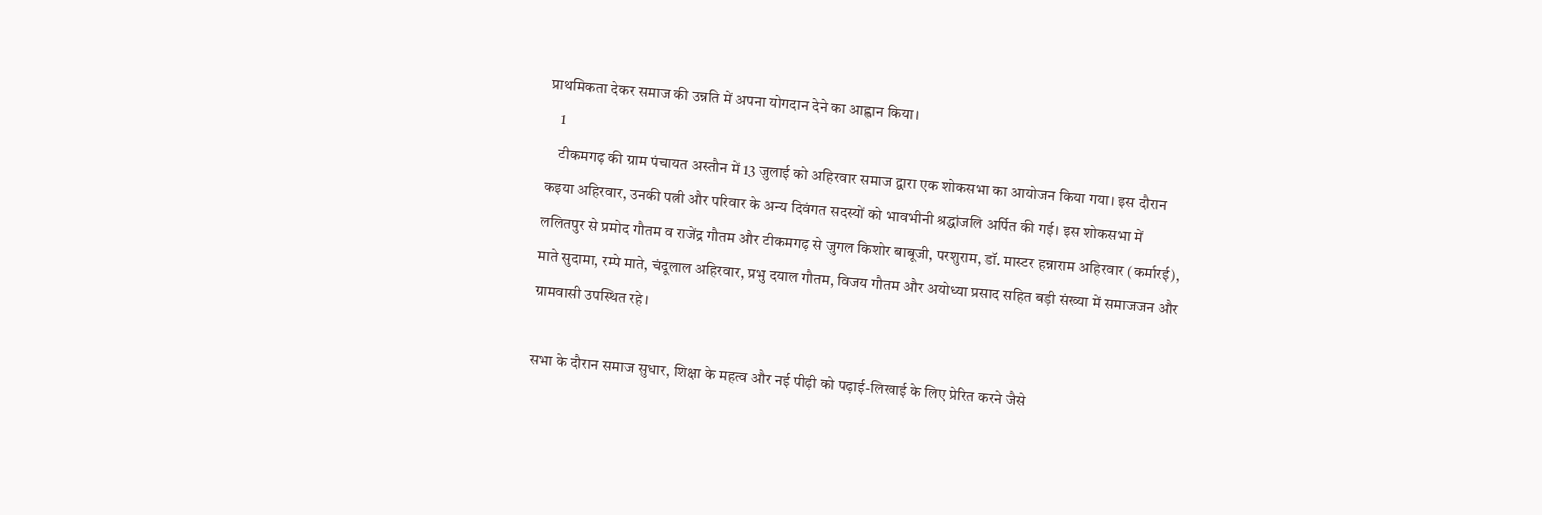प्राथमिकता देकर समाज की उन्नति में अपना योगदान देने का आह्वान किया।
    1
    टीकमगढ़ की ग्राम पंचायत अस्तौन में 13 जुलाई को अहिरवार समाज द्वारा एक शोकसभा का आयोजन किया गया। इस दौरान कइया अहिरवार, उनकी पत्नी और परिवार के अन्य दिवंगत सदस्यों को भावभीनी श्रद्धांजलि अर्पित की गई। इस शोकसभा में ललितपुर से प्रमोद गौतम व राजेंद्र गौतम और टीकमगढ़ से जुगल किशोर बाबूजी, परशुराम, डॉ. मास्टर हन्नाराम अहिरवार (कर्मारई), माते सुदामा, रम्पे माते, चंदूलाल अहिरवार, प्रभु दयाल गौतम, विजय गौतम और अयोध्या प्रसाद सहित बड़ी संख्या में समाजजन और ग्रामवासी उपस्थित रहे।

सभा के दौरान समाज सुधार, शिक्षा के महत्व और नई पीढ़ी को पढ़ाई-लिखाई के लिए प्रेरित करने जैसे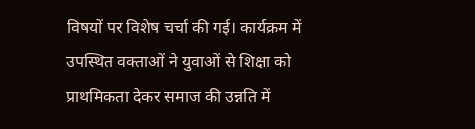विषयों पर विशेष चर्चा की गई। कार्यक्रम में उपस्थित वक्ताओं ने युवाओं से शिक्षा को प्राथमिकता देकर समाज की उन्नति में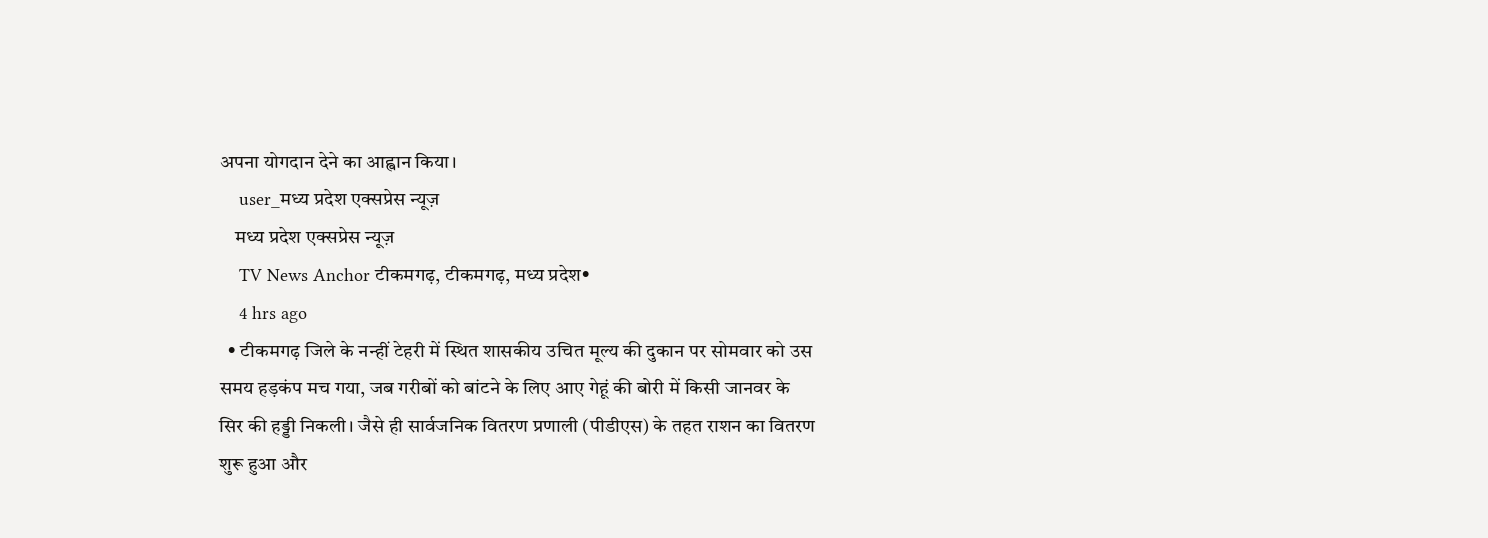अपना योगदान देने का आह्वान किया।
    user_मध्य प्रदेश एक्सप्रेस न्यूज़
    मध्य प्रदेश एक्सप्रेस न्यूज़
    TV News Anchor टीकमगढ़, टीकमगढ़, मध्य प्रदेश•
    4 hrs ago
  • टीकमगढ़ जिले के नन्हीं टेहरी में स्थित शासकीय उचित मूल्य की दुकान पर सोमवार को उस समय हड़कंप मच गया, जब गरीबों को बांटने के लिए आए गेहूं की बोरी में किसी जानवर के सिर की हड्डी निकली। जैसे ही सार्वजनिक वितरण प्रणाली (पीडीएस) के तहत राशन का वितरण शुरू हुआ और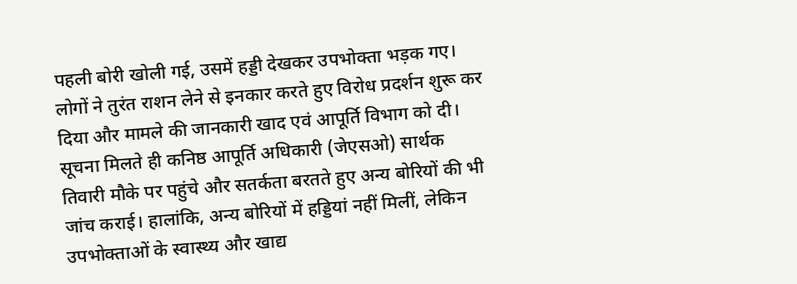पहली बोरी खोली गई, उसमें हड्डी देखकर उपभोक्ता भड़क गए। लोगों ने तुरंत राशन लेने से इनकार करते हुए विरोध प्रदर्शन शुरू कर दिया और मामले की जानकारी खाद एवं आपूर्ति विभाग को दी। सूचना मिलते ही कनिष्ठ आपूर्ति अधिकारी (जेएसओ) सार्थक तिवारी मौके पर पहुंचे और सतर्कता बरतते हुए अन्य बोरियों की भी जांच कराई। हालांकि, अन्य बोरियों में हड्डियां नहीं मिलीं, लेकिन उपभोक्ताओं के स्वास्थ्य और खाद्य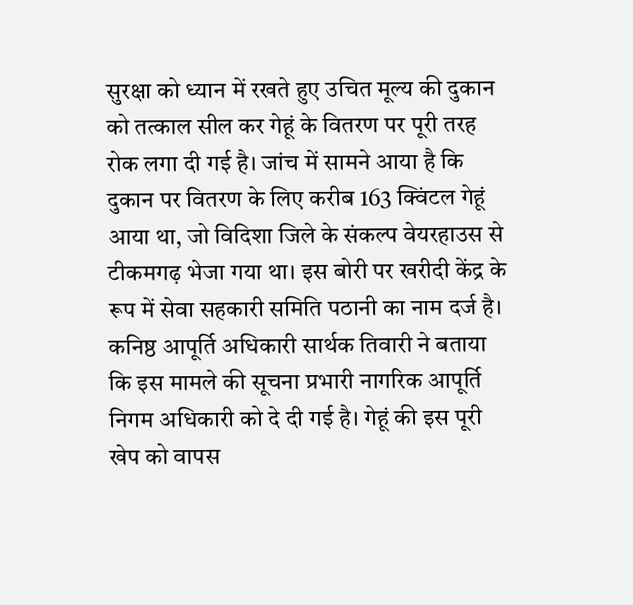सुरक्षा को ध्यान में रखते हुए उचित मूल्य की दुकान को तत्काल सील कर गेहूं के वितरण पर पूरी तरह रोक लगा दी गई है। जांच में सामने आया है कि दुकान पर वितरण के लिए करीब 163 क्विंटल गेहूं आया था, जो विदिशा जिले के संकल्प वेयरहाउस से टीकमगढ़ भेजा गया था। इस बोरी पर खरीदी केंद्र के रूप में सेवा सहकारी समिति पठानी का नाम दर्ज है। कनिष्ठ आपूर्ति अधिकारी सार्थक तिवारी ने बताया कि इस मामले की सूचना प्रभारी नागरिक आपूर्ति निगम अधिकारी को दे दी गई है। गेहूं की इस पूरी खेप को वापस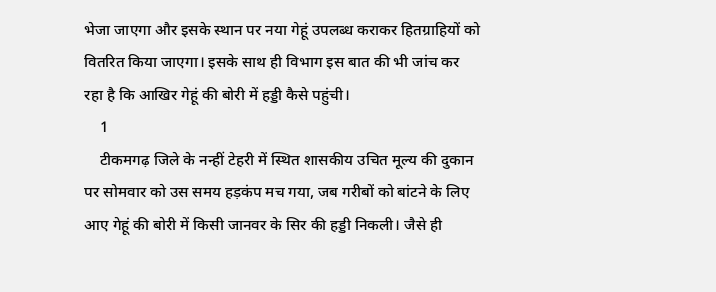भेजा जाएगा और इसके स्थान पर नया गेहूं उपलब्ध कराकर हितग्राहियों को वितरित किया जाएगा। इसके साथ ही विभाग इस बात की भी जांच कर रहा है कि आखिर गेहूं की बोरी में हड्डी कैसे पहुंची।
    1
    टीकमगढ़ जिले के नन्हीं टेहरी में स्थित शासकीय उचित मूल्य की दुकान पर सोमवार को उस समय हड़कंप मच गया, जब गरीबों को बांटने के लिए आए गेहूं की बोरी में किसी जानवर के सिर की हड्डी निकली। जैसे ही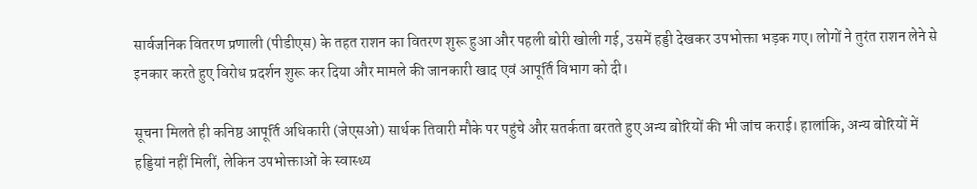सार्वजनिक वितरण प्रणाली (पीडीएस) के तहत राशन का वितरण शुरू हुआ और पहली बोरी खोली गई, उसमें हड्डी देखकर उपभोक्ता भड़क गए। लोगों ने तुरंत राशन लेने से इनकार करते हुए विरोध प्रदर्शन शुरू कर दिया और मामले की जानकारी खाद एवं आपूर्ति विभाग को दी।

सूचना मिलते ही कनिष्ठ आपूर्ति अधिकारी (जेएसओ) सार्थक तिवारी मौके पर पहुंचे और सतर्कता बरतते हुए अन्य बोरियों की भी जांच कराई। हालांकि, अन्य बोरियों में हड्डियां नहीं मिलीं, लेकिन उपभोक्ताओं के स्वास्थ्य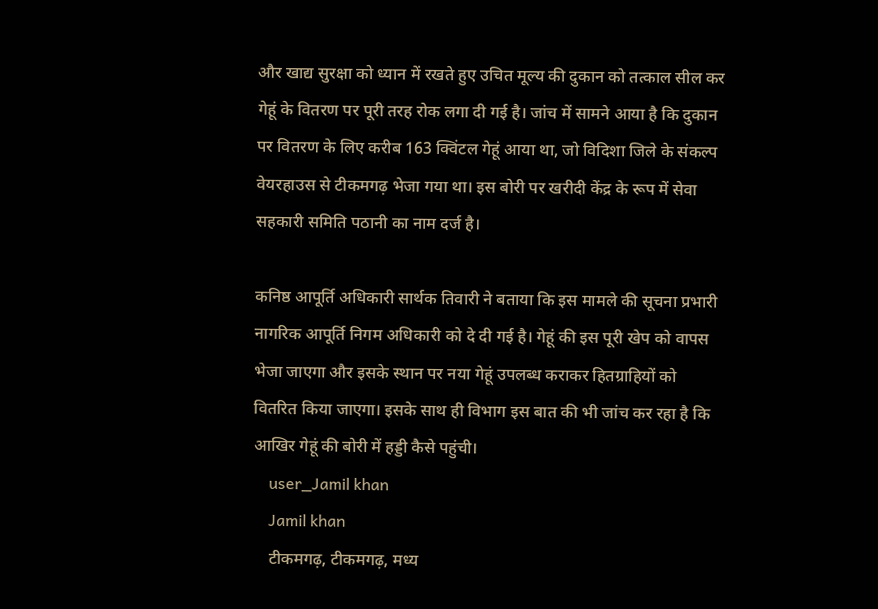और खाद्य सुरक्षा को ध्यान में रखते हुए उचित मूल्य की दुकान को तत्काल सील कर गेहूं के वितरण पर पूरी तरह रोक लगा दी गई है। जांच में सामने आया है कि दुकान पर वितरण के लिए करीब 163 क्विंटल गेहूं आया था, जो विदिशा जिले के संकल्प वेयरहाउस से टीकमगढ़ भेजा गया था। इस बोरी पर खरीदी केंद्र के रूप में सेवा सहकारी समिति पठानी का नाम दर्ज है।

कनिष्ठ आपूर्ति अधिकारी सार्थक तिवारी ने बताया कि इस मामले की सूचना प्रभारी नागरिक आपूर्ति निगम अधिकारी को दे दी गई है। गेहूं की इस पूरी खेप को वापस भेजा जाएगा और इसके स्थान पर नया गेहूं उपलब्ध कराकर हितग्राहियों को वितरित किया जाएगा। इसके साथ ही विभाग इस बात की भी जांच कर रहा है कि आखिर गेहूं की बोरी में हड्डी कैसे पहुंची।
    user_Jamil khan
    Jamil khan
    टीकमगढ़, टीकमगढ़, मध्य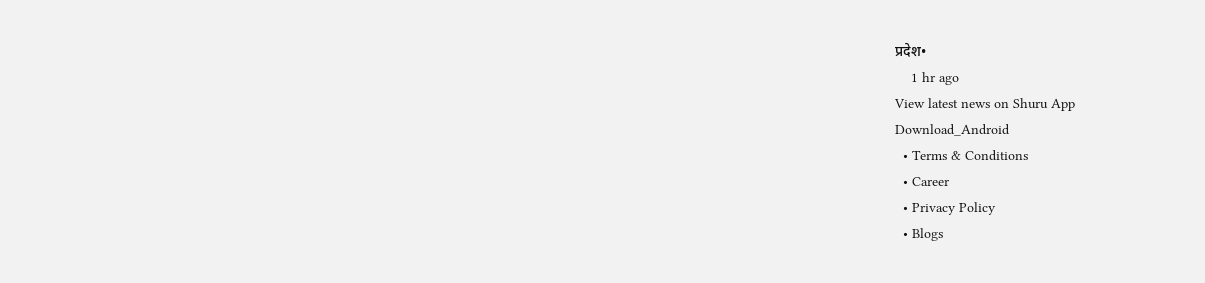प्रदेश•
    1 hr ago
View latest news on Shuru App
Download_Android
  • Terms & Conditions
  • Career
  • Privacy Policy
  • Blogs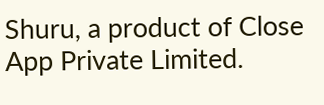Shuru, a product of Close App Private Limited.